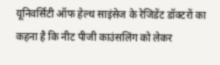यूनिवर्सिटी ऑफ हेल्थ साइंसेज के रेजिडेंट डॉक्टरों का कहना है कि नीट पीजी काउंसलिंग को लेकर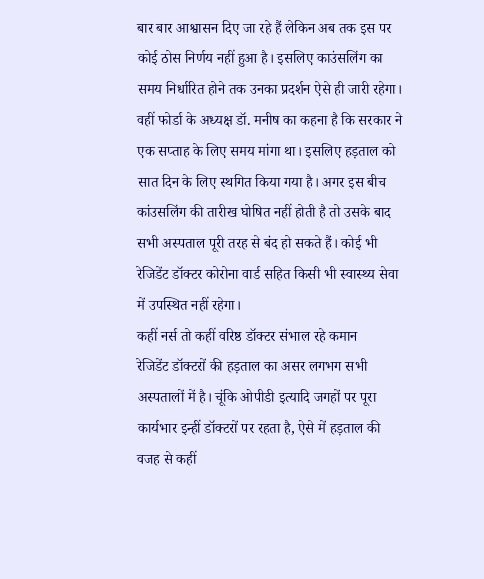बार बार आश्वासन दिए जा रहे हैं लेकिन अब तक इस पर कोई ठोस निर्णय नहीं हुआ है। इसलिए काउंसलिंग का समय निर्धारित होने तक उनका प्रदर्शन ऐसे ही जारी रहेगा। वहीं फोर्डा के अध्यक्ष डॉ. मनीष का कहना है कि सरकार ने एक सप्ताह के लिए समय मांगा था। इसलिए हड़ताल को सात दिन के लिए स्थगित किया गया है। अगर इस बीच कांउसलिंग की तारीख घोषित नहीं होती है तो उसके बाद सभी अस्पताल पूरी तरह से बंद हो सकते हैं। कोई भी रेजिडेंट डॉक्टर कोरोना वार्ड सहित किसी भी स्वास्थ्य सेवा में उपस्थित नहीं रहेगा।
कहीं नर्स तो कहीं वरिष्ठ डॉक्टर संभाल रहे कमान
रेजिडेंट डॉक्टरों की हड़ताल का असर लगभग सभी अस्पतालों में है। चूंकि ओपीडी इत्यादि जगहों पर पूरा कार्यभार इन्हीं डॉक्टरों पर रहता है, ऐसे में हड़ताल की वजह से कहीं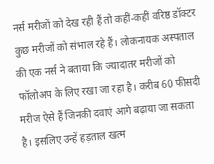नर्स मरीजों को देख रही हैं तो कहीं-कहीं वरिष्ठ डॉक्टर कुछ मरीजों को संभाल रहे हैं। लोकनायक अस्पताल की एक नर्स ने बताया कि ज्यादातर मरीजों को फॉलोअप के लिए रखा जा रहा है। करीब 60 फीसदी मरीज ऐसे हैं जिनकी दवाएं आगे बढ़ाया जा सकता है। इसलिए उन्हें हड़ताल खत्म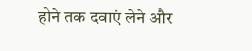होने तक दवाएं लेने और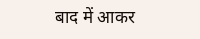बाद में आकर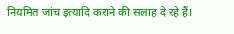नियमित जांच इत्यादि कराने की सलाह दे रहे हैं।